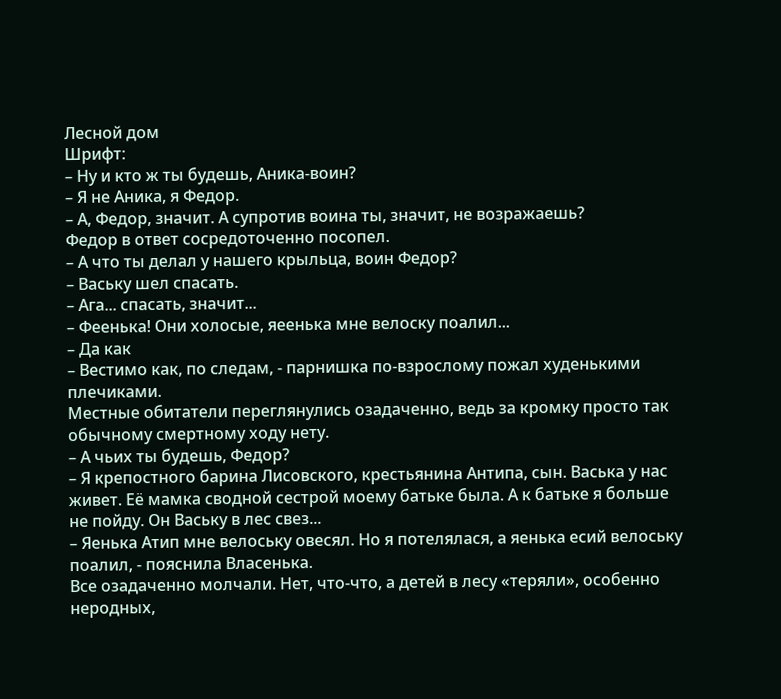Лесной дом
Шрифт:
– Ну и кто ж ты будешь, Аника-воин?
– Я не Аника, я Федор.
– А, Федор, значит. А супротив воина ты, значит, не возражаешь?
Федор в ответ сосредоточенно посопел.
– А что ты делал у нашего крыльца, воин Федор?
– Ваську шел спасать.
– Ага... спасать, значит...
– Феенька! Они холосые, яеенька мне велоску поалил...
– Да как
– Вестимо как, по следам, - парнишка по-взрослому пожал худенькими плечиками.
Местные обитатели переглянулись озадаченно, ведь за кромку просто так обычному смертному ходу нету.
– А чьих ты будешь, Федор?
– Я крепостного барина Лисовского, крестьянина Антипа, сын. Васька у нас живет. Её мамка сводной сестрой моему батьке была. А к батьке я больше не пойду. Он Ваську в лес свез...
– Яенька Атип мне велоську овесял. Но я потелялася, а яенька есий велоську поалил, - пояснила Власенька.
Все озадаченно молчали. Нет, что-что, а детей в лесу «теряли», особенно неродных,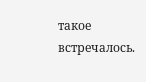такое встречалось.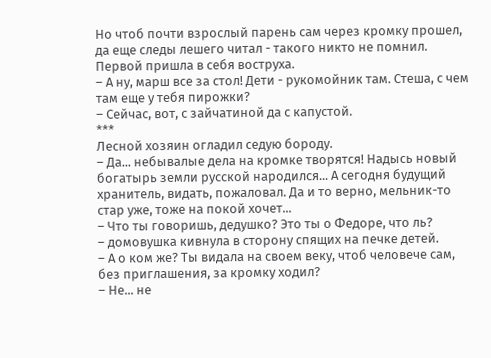Но чтоб почти взрослый парень сам через кромку прошел, да еще следы лешего читал - такого никто не помнил.
Первой пришла в себя воструха.
– А ну, марш все за стол! Дети - рукомойник там. Стеша, с чем там еще у тебя пирожки?
– Сейчас, вот, с зайчатиной да с капустой.
***
Лесной хозяин огладил седую бороду.
– Да... небывалые дела на кромке творятся! Надысь новый богатырь земли русской народился... А сегодня будущий хранитель, видать, пожаловал. Да и то верно, мельник-то стар уже, тоже на покой хочет...
– Что ты говоришь, дедушко? Это ты о Федоре, что ль?
– домовушка кивнула в сторону спящих на печке детей.
– А о ком же? Ты видала на своем веку, чтоб человече сам, без приглашения, за кромку ходил?
– Не... не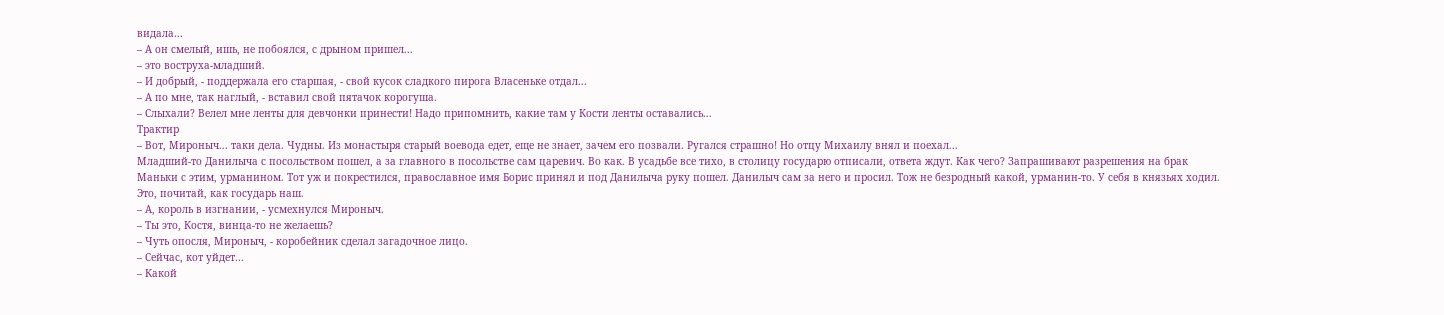видала...
– А он смелый, ишь, не побоялся, с дрыном пришел...
– это воструха-младший.
– И добрый, - поддержала его старшая, - свой кусок сладкого пирога Власеньке отдал...
– А по мне, так наглый, - вставил свой пятачок корогуша.
– Слыхали? Велел мне ленты для девчонки принести! Надо припомнить, какие там у Кости ленты оставались...
Трактир
– Вот, Мироныч... таки дела. Чудны. Из монастыря старый воевода едет, еще не знает, зачем его позвали. Ругался страшно! Но отцу Михаилу внял и поехал...
Младший-то Данилыча с посольством пошел, а за главного в посольстве сам царевич. Во как. В усадьбе все тихо, в столицу государю отписали, ответа ждут. Как чего? Запрашивают разрешения на брак Маньки с этим, урманином. Тот уж и покрестился, православное имя Борис принял и под Данилыча руку пошел. Данилыч сам за него и просил. Тож не безродный какой, урманин-то. У себя в князьях ходил. Это, почитай, как государь наш.
– А, король в изгнании, - усмехнулся Мироныч.
– Ты это, Костя, винца-то не желаешь?
– Чуть опосля, Мироныч, - коробейник сделал загадочное лицо.
– Сейчас, кот уйдет...
– Какой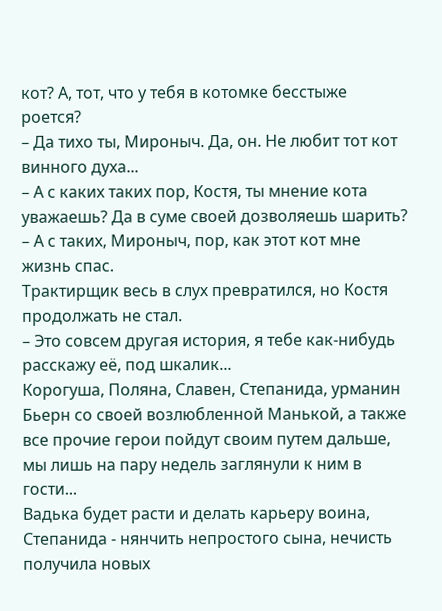кот? А, тот, что у тебя в котомке бесстыже роется?
– Да тихо ты, Мироныч. Да, он. Не любит тот кот винного духа...
– А с каких таких пор, Костя, ты мнение кота уважаешь? Да в суме своей дозволяешь шарить?
– А с таких, Мироныч, пор, как этот кот мне жизнь спас.
Трактирщик весь в слух превратился, но Костя продолжать не стал.
– Это совсем другая история, я тебе как-нибудь расскажу её, под шкалик...
Корогуша, Поляна, Славен, Степанида, урманин Бьерн со своей возлюбленной Манькой, а также все прочие герои пойдут своим путем дальше, мы лишь на пару недель заглянули к ним в гости...
Вадька будет расти и делать карьеру воина, Степанида - нянчить непростого сына, нечисть получила новых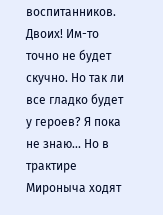воспитанников. Двоих! Им-то точно не будет скучно. Но так ли все гладко будет у героев? Я пока не знаю... Но в трактире Мироныча ходят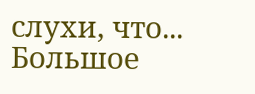слухи, что...
Большое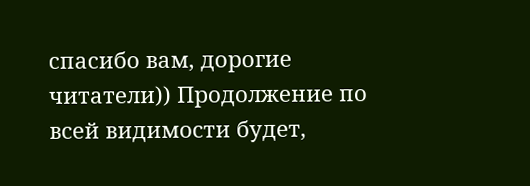спасибо вам, дорогие читатели)) Продолжение по всей видимости будет,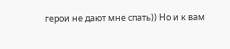герои не дают мне спать)) Но и к вам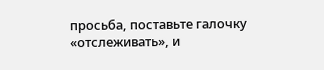просьба, поставьте галочку «отслеживать», и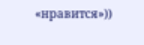«нравится»))